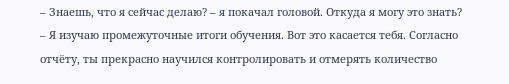– Знаешь, что я сейчас делаю? – я покачал головой. Откуда я могу это знать? – Я изучаю промежуточные итоги обучения. Вот это касается тебя. Согласно отчёту, ты прекрасно научился контролировать и отмерять количество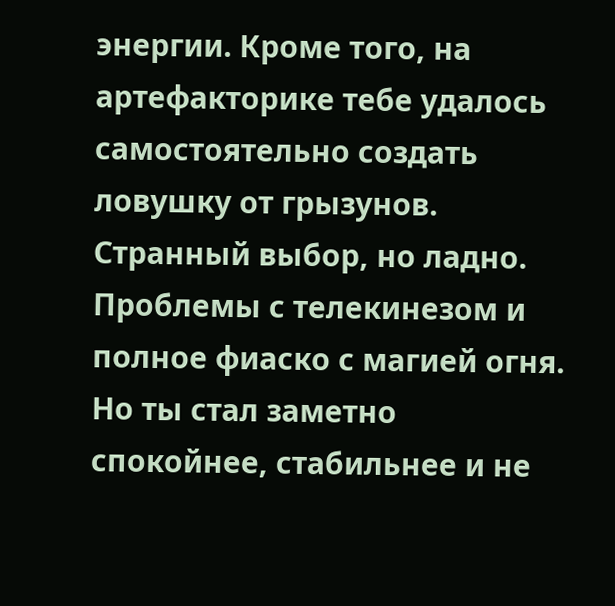энергии. Кроме того, на артефакторике тебе удалось самостоятельно создать ловушку от грызунов. Странный выбор, но ладно. Проблемы с телекинезом и полное фиаско с магией огня. Но ты стал заметно спокойнее, стабильнее и не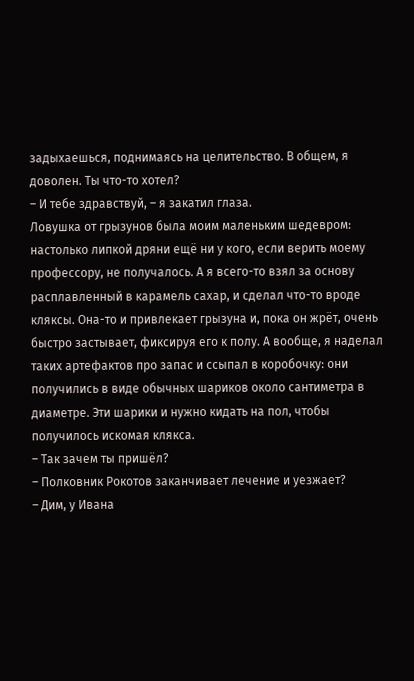задыхаешься, поднимаясь на целительство. В общем, я доволен. Ты что-то хотел?
– И тебе здравствуй, – я закатил глаза.
Ловушка от грызунов была моим маленьким шедевром: настолько липкой дряни ещё ни у кого, если верить моему профессору, не получалось. А я всего-то взял за основу расплавленный в карамель сахар, и сделал что-то вроде кляксы. Она-то и привлекает грызуна и, пока он жрёт, очень быстро застывает, фиксируя его к полу. А вообще, я наделал таких артефактов про запас и ссыпал в коробочку: они получились в виде обычных шариков около сантиметра в диаметре. Эти шарики и нужно кидать на пол, чтобы получилось искомая клякса.
– Так зачем ты пришёл?
– Полковник Рокотов заканчивает лечение и уезжает?
– Дим, у Ивана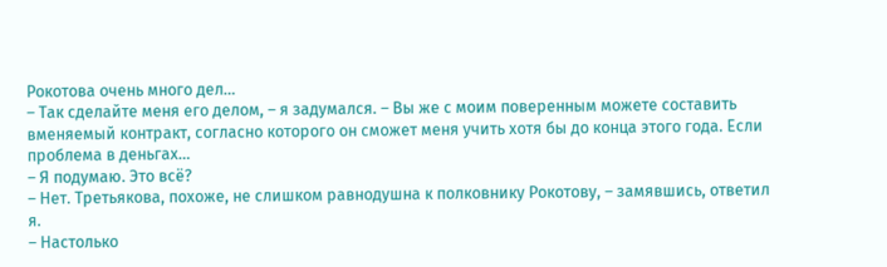Рокотова очень много дел…
– Так сделайте меня его делом, – я задумался. – Вы же с моим поверенным можете составить вменяемый контракт, согласно которого он сможет меня учить хотя бы до конца этого года. Если проблема в деньгах…
– Я подумаю. Это всё?
– Нет. Третьякова, похоже, не слишком равнодушна к полковнику Рокотову, – замявшись, ответил я.
– Настолько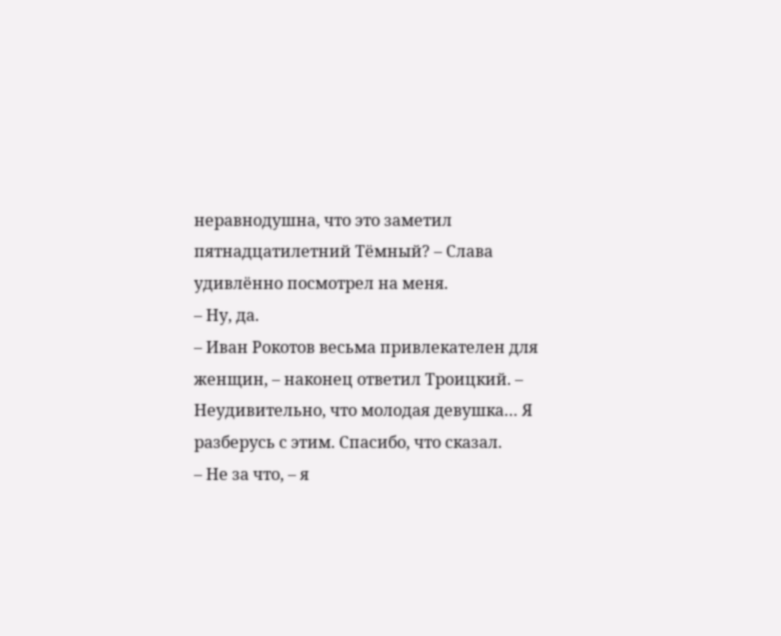неравнодушна, что это заметил пятнадцатилетний Тёмный? – Слава удивлённо посмотрел на меня.
– Ну, да.
– Иван Рокотов весьма привлекателен для женщин, – наконец ответил Троицкий. – Неудивительно, что молодая девушка… Я разберусь с этим. Спасибо, что сказал.
– Не за что, – я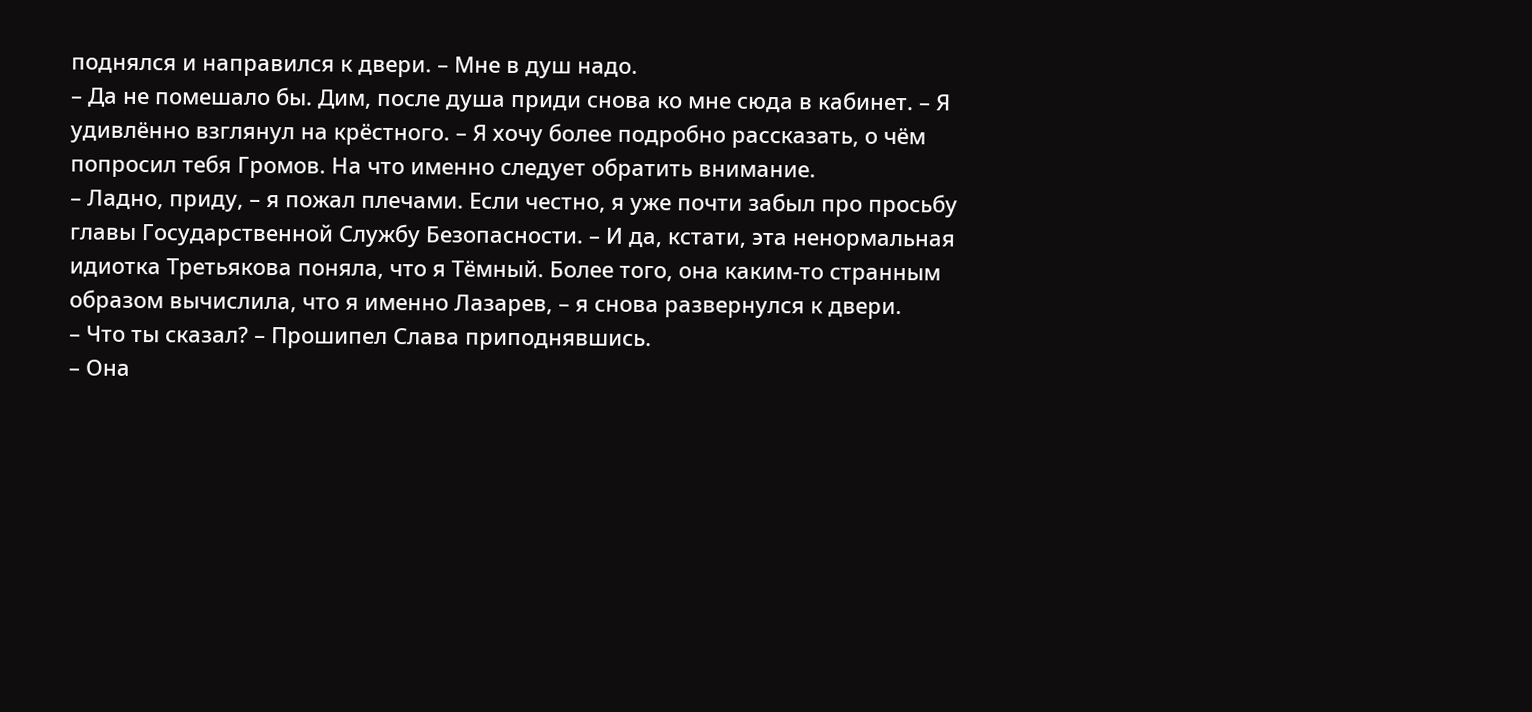поднялся и направился к двери. – Мне в душ надо.
– Да не помешало бы. Дим, после душа приди снова ко мне сюда в кабинет. – Я удивлённо взглянул на крёстного. – Я хочу более подробно рассказать, о чём попросил тебя Громов. На что именно следует обратить внимание.
– Ладно, приду, – я пожал плечами. Если честно, я уже почти забыл про просьбу главы Государственной Службу Безопасности. – И да, кстати, эта ненормальная идиотка Третьякова поняла, что я Тёмный. Более того, она каким-то странным образом вычислила, что я именно Лазарев, – я снова развернулся к двери.
– Что ты сказал? – Прошипел Слава приподнявшись.
– Она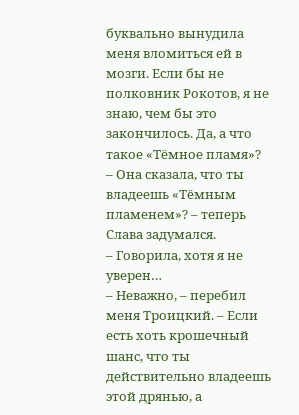буквально вынудила меня вломиться ей в мозги. Если бы не полковник Рокотов, я не знаю, чем бы это закончилось. Да, а что такое «Тёмное пламя»?
– Она сказала, что ты владеешь «Тёмным пламенем»? – теперь Слава задумался.
– Говорила, хотя я не уверен…
– Неважно, – перебил меня Троицкий. – Если есть хоть крошечный шанс, что ты действительно владеешь этой дрянью, а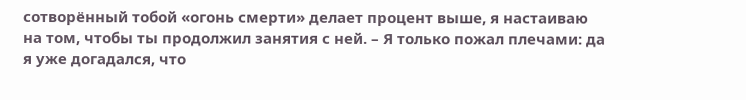сотворённый тобой «огонь смерти» делает процент выше, я настаиваю на том, чтобы ты продолжил занятия с ней. – Я только пожал плечами: да я уже догадался, что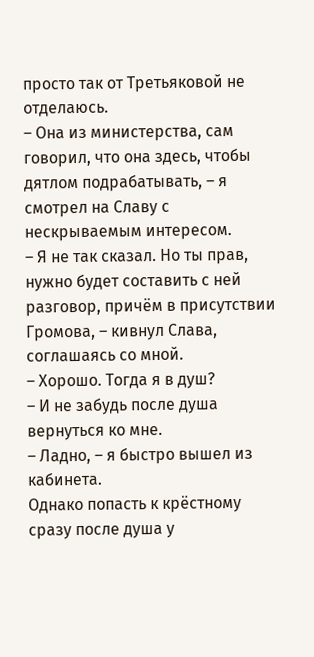просто так от Третьяковой не отделаюсь.
– Она из министерства, сам говорил, что она здесь, чтобы дятлом подрабатывать, – я смотрел на Славу с нескрываемым интересом.
– Я не так сказал. Но ты прав, нужно будет составить с ней разговор, причём в присутствии Громова, – кивнул Слава, соглашаясь со мной.
– Хорошо. Тогда я в душ?
– И не забудь после душа вернуться ко мне.
– Ладно, – я быстро вышел из кабинета.
Однако попасть к крёстному сразу после душа у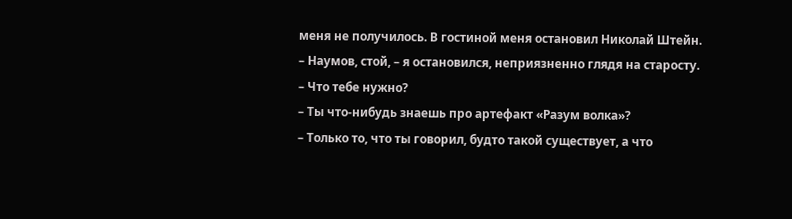меня не получилось. В гостиной меня остановил Николай Штейн.
– Наумов, стой, – я остановился, неприязненно глядя на старосту.
– Что тебе нужно?
– Ты что-нибудь знаешь про артефакт «Разум волка»?
– Только то, что ты говорил, будто такой существует, а что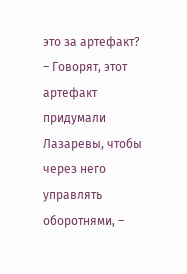это за артефакт?
– Говорят, этот артефакт придумали Лазаревы, чтобы через него управлять оборотнями, –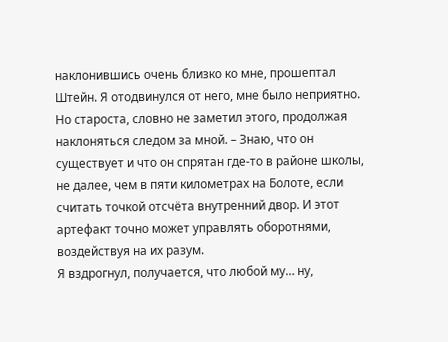наклонившись очень близко ко мне, прошептал Штейн. Я отодвинулся от него, мне было неприятно. Но староста, словно не заметил этого, продолжая наклоняться следом за мной. – Знаю, что он существует и что он спрятан где-то в районе школы, не далее, чем в пяти километрах на Болоте, если считать точкой отсчёта внутренний двор. И этот артефакт точно может управлять оборотнями, воздействуя на их разум.
Я вздрогнул, получается, что любой му… ну,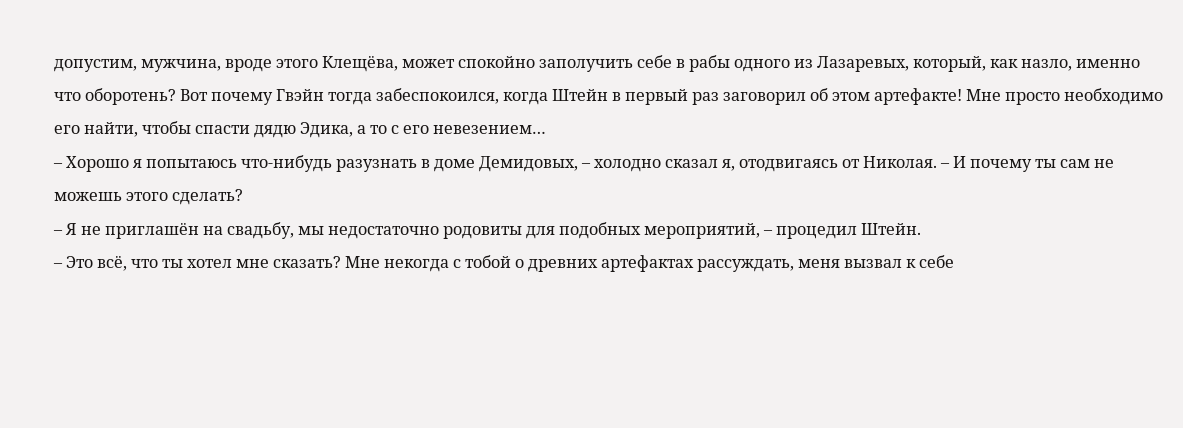допустим, мужчина, вроде этого Клещёва, может спокойно заполучить себе в рабы одного из Лазаревых, который, как назло, именно что оборотень? Вот почему Гвэйн тогда забеспокоился, когда Штейн в первый раз заговорил об этом артефакте! Мне просто необходимо его найти, чтобы спасти дядю Эдика, а то с его невезением…
– Хорошо я попытаюсь что-нибудь разузнать в доме Демидовых, – холодно сказал я, отодвигаясь от Николая. – И почему ты сам не можешь этого сделать?
– Я не приглашён на свадьбу, мы недостаточно родовиты для подобных мероприятий, – процедил Штейн.
– Это всё, что ты хотел мне сказать? Мне некогда с тобой о древних артефактах рассуждать, меня вызвал к себе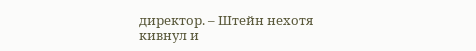директор. – Штейн нехотя кивнул и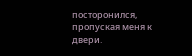посторонился, пропуская меня к двери.